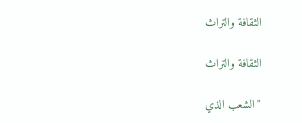الثقافة والتراث

الثقافة والتراث

"الشعب الذي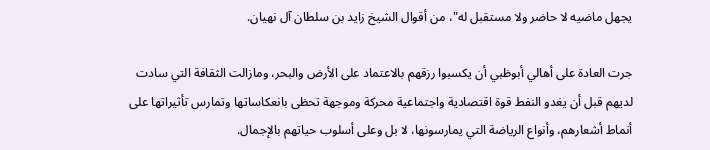يجهل ماضيه لا حاضر ولا مستقبل له"، من أقوال الشيخ زايد بن سلطان آل نهيان.

جرت العادة على أهالي أبوظبي أن يكسبوا رزقهم بالاعتماد على الأرض والبحر، ومازالت الثقافة التي سادت لديهم قبل أن يغدو النفط قوة اقتصادية واجتماعية محركة وموجهة تحظى بانعكاساتها وتمارس تأثيراتها على أنماط أشعارهم، وأنواع الرياضة التي يمارسونها، لا بل وعلى أسلوب حياتهم بالإجمال.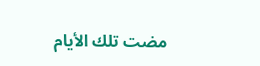مضت تلك الأيام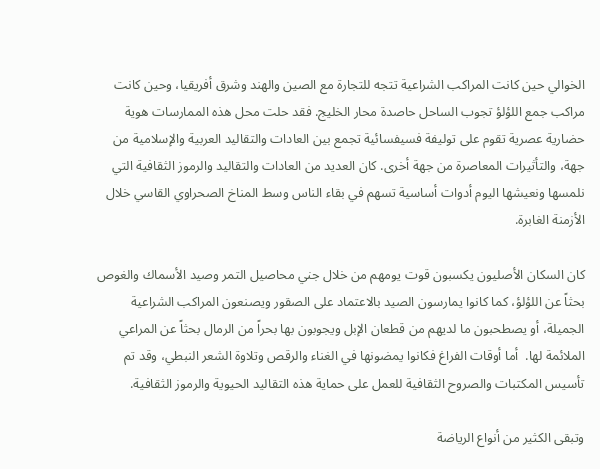الخوالي حين كانت المراكب الشراعية تتجه للتجارة مع الصين والهند وشرق أفريقيا، وحين كانت مراكب جمع اللؤلؤ تجوب الساحل حاصدة محار الخليج. فقد حلت محل هذه الممارسات هوية حضارية عصرية تقوم على توليفة فسيفسائية تجمع بين العادات والتقاليد العربية والإسلامية من جهة، والتأثيرات المعاصرة من جهة أخرى. كان العديد من العادات والتقاليد والرموز الثقافية التي نلمسها ونعيشها اليوم أدوات أساسية تسهم في بقاء الناس وسط المناخ الصحراوي القاسي خلال الأزمنة الغابرة.

كان السكان الأصليون يكسبون قوت يومهم من خلال جني محاصيل التمر وصيد الأسماك والغوص بحثاً عن اللؤلؤ، كما كانوا يمارسون الصيد بالاعتماد على الصقور ويصنعون المراكب الشراعية الجميلة، أو يصطحبون ما لديهم من قطعان الإبل ويجوبون بها بحراً من الرمال بحثاً عن المراعي الملائمة لها.  أما أوقات الفراغ فكانوا يمضونها في الغناء والرقص وتلاوة الشعر النبطي، وقد تم تأسيس المكتبات والصروح الثقافية للعمل على حماية هذه التقاليد الحيوية والرموز الثقافية.

وتبقى الكثير من أنواع الرياضة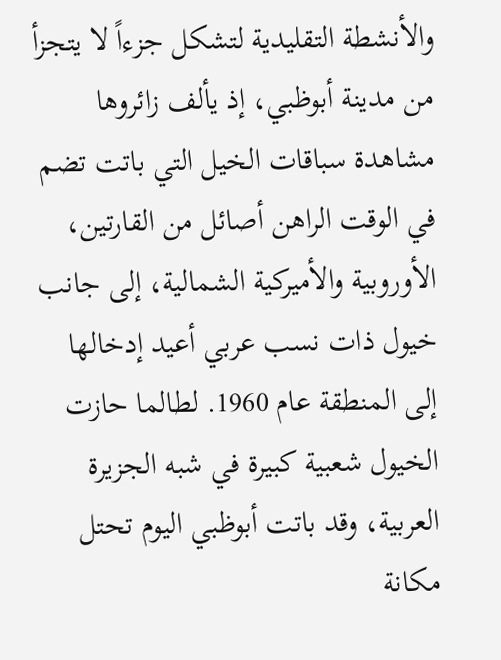والأنشطة التقليدية لتشكل جزءاً لا يتجزأ من مدينة أبوظبي، إذ يألف زائروها مشاهدة سباقات الخيل التي باتت تضم في الوقت الراهن أصائل من القارتين، الأوروبية والأميركية الشمالية، إلى جانب خيول ذات نسب عربي أعيد إدخالها إلى المنطقة عام 1960. لطالما حازت الخيول شعبية كبيرة في شبه الجزيرة العربية، وقد باتت أبوظبي اليوم تحتل مكانة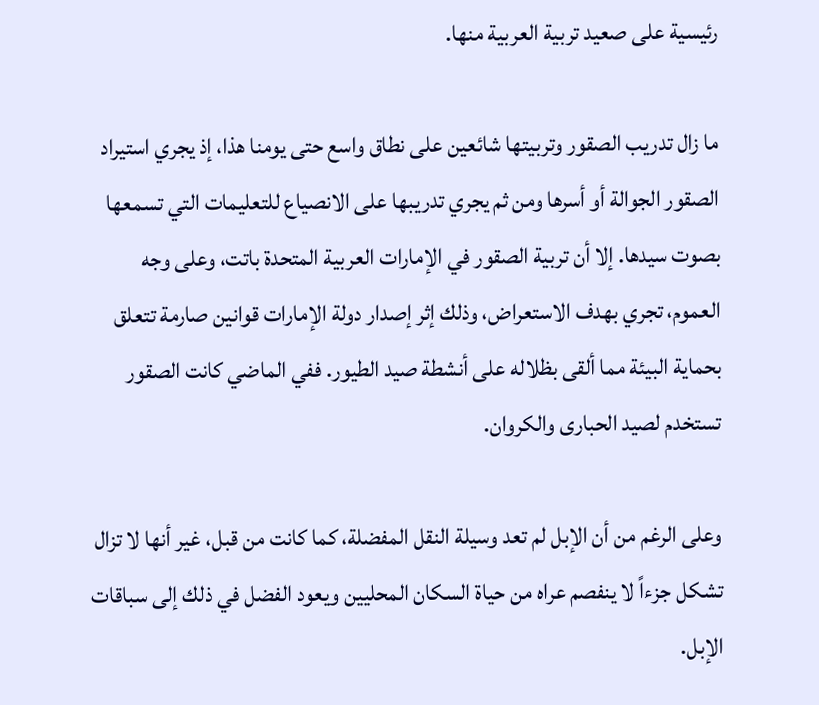رئيسية على صعيد تربية العربية منها.

ما زال تدريب الصقور وتربيتها شائعين على نطاق واسع حتى يومنا هذا، إذ يجري استيراد الصقور الجوالة أو أسرها ومن ثم يجري تدريبها على الانصياع للتعليمات التي تسمعها بصوت سيدها. إلا أن تربية الصقور في الإمارات العربية المتحدة باتت، وعلى وجه العموم، تجري بهدف الاستعراض، وذلك إثر إصدار دولة الإمارات قوانين صارمة تتعلق بحماية البيئة مما ألقى بظلاله على أنشطة صيد الطيور. ففي الماضي كانت الصقور تستخدم لصيد الحبارى والكروان.

وعلى الرغم من أن الإبل لم تعد وسيلة النقل المفضلة، كما كانت من قبل، غير أنها لا تزال تشكل جزءاً لا ينفصم عراه من حياة السكان المحليين ويعود الفضل في ذلك إلى سباقات الإبل.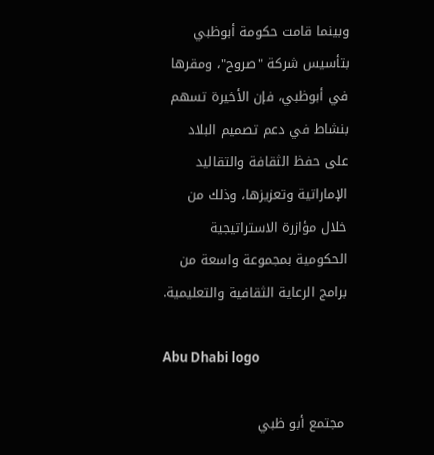وبينما قامت حكومة أبوظبي بتأسيس شركة "صروح"، ومقرها في أبوظبي، فإن الأخيرة تسهم بنشاط في دعم تصميم البلاد على حفظ الثقافة والتقاليد الإماراتية وتعزيزها، وذلك من خلال مؤازرة الاستراتيجية الحكومية بمجموعة واسعة من برامج الرعاية الثقافية والتعليمية.

Abu Dhabi logo

مجتمع أبو ظبي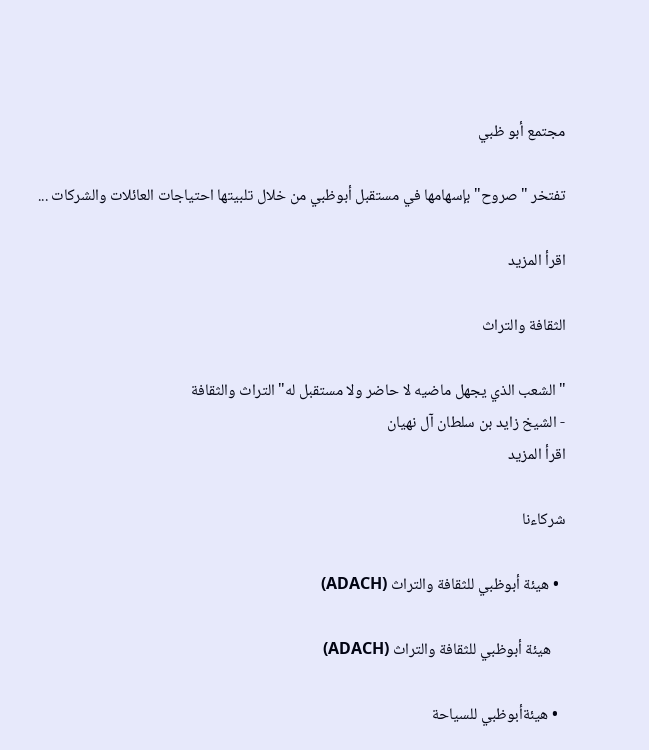مجتمع أبو ظبي

تفتخر "صروح" بإسهامها في مستقبل أبوظبي من خلال تلبيتها احتياجات العائلات والشركات ...

اقرأ المزيد

الثقافة والتراث

"الشعب الذي يجهل ماضيه لا حاضر ولا مستقبل له"التراث والثقافة
- الشيخ زايد بن سلطان آل نهيان
اقرأ المزيد

شركاءنا

  • هيئة أبوظبي للثقافة والتراث (ADACH)

    هيئة أبوظبي للثقافة والتراث (ADACH)

  • هيئةأبوظبي للسياحة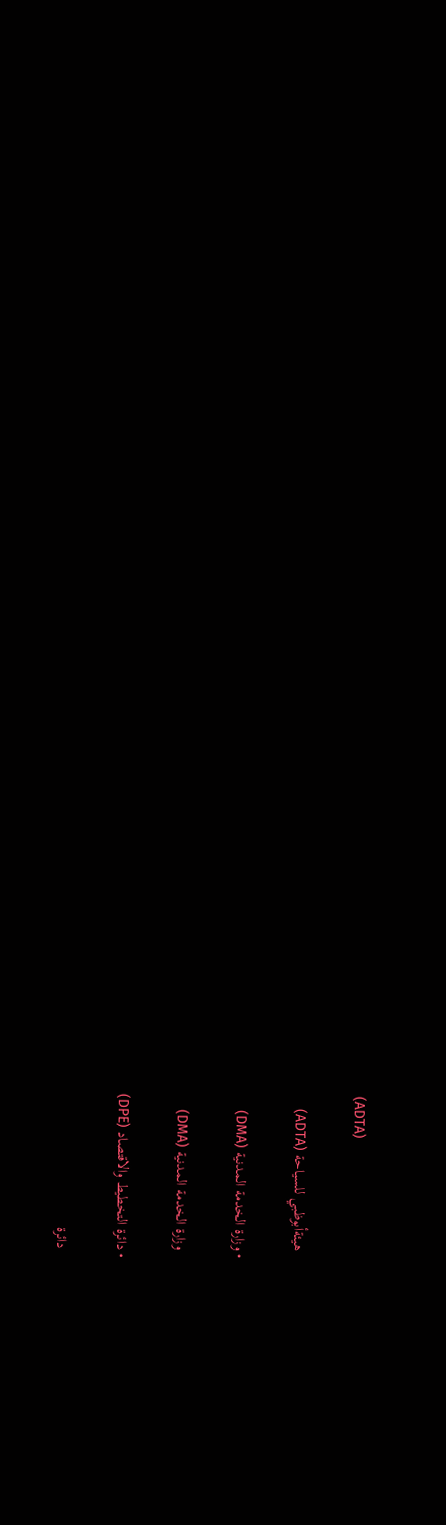(ADTA)

    هيئةأبوظبي للسياحة (ADTA)

  • وزارة الخدمة المدنية (DMA)

    وزارة الخدمة المدنية (DMA)

  • دائرة التخطيط والاقتصاد (DPE)

    دائرة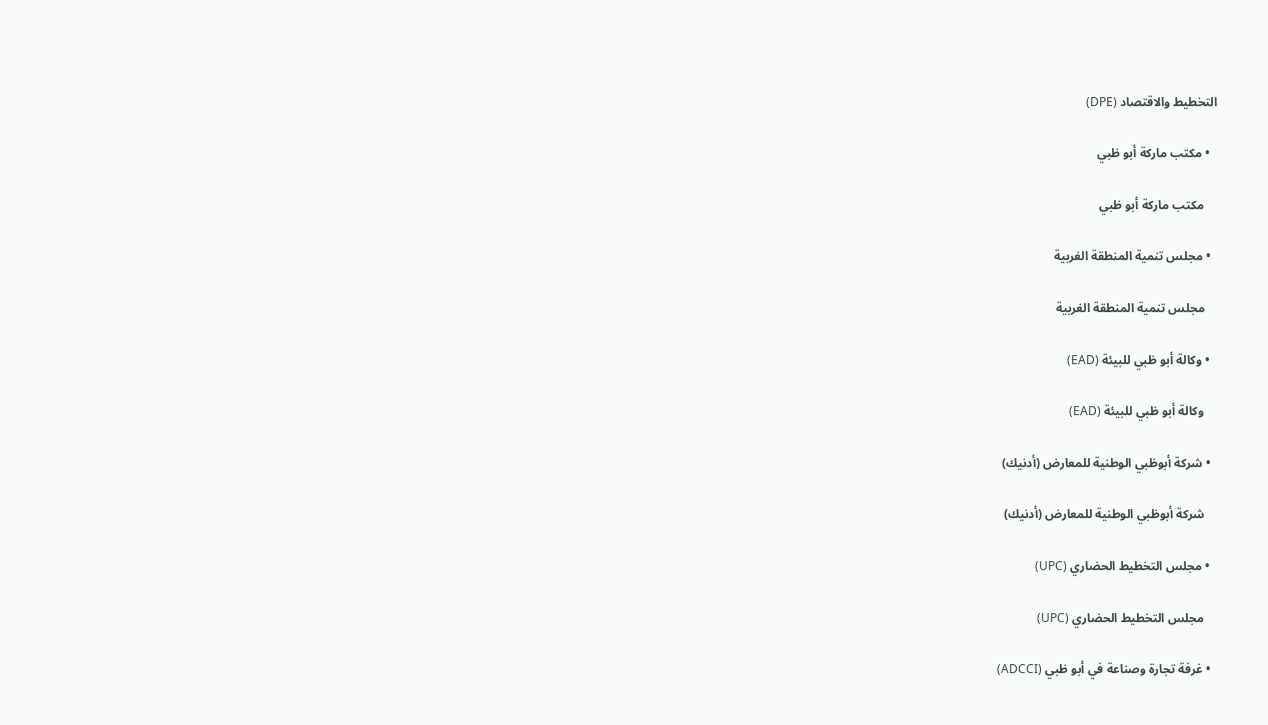التخطيط والاقتصاد (DPE)

  • مكتب ماركة أبو ظبي

    مكتب ماركة أبو ظبي

  • مجلس تنمية المنطقة الغربية

    مجلس تنمية المنطقة الغربية

  • وكالة أبو ظبي للبيئة (EAD)

    وكالة أبو ظبي للبيئة (EAD)

  • شركة أبوظبي الوطنية للمعارض (أدنيك)

    شركة أبوظبي الوطنية للمعارض (أدنيك)

  • مجلس التخطيط الحضاري (UPC)

    مجلس التخطيط الحضاري (UPC)

  • غرفة تجارة وصناعة في أبو ظبي (ADCCI)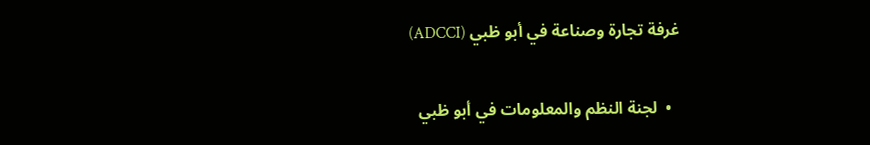غرفة تجارة وصناعة في أبو ظبي (ADCCI)

  •  لجنة النظم والمعلومات في أبو ظبي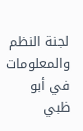لجنة النظم والمعلومات في أبو ظبي